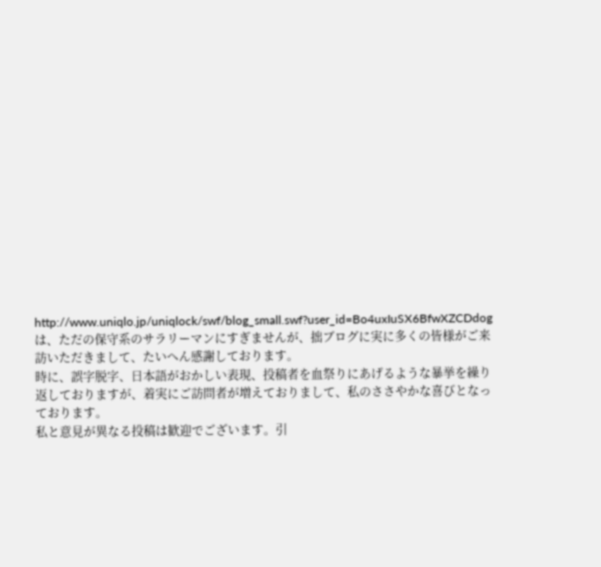http://www.uniqlo.jp/uniqlock/swf/blog_small.swf?user_id=Bo4uxIuSX6BfwXZCDdogは、ただの保守系のサラリーマンにすぎませんが、拙ブログに実に多くの皆様がご来訪いただきまして、たいへん感謝しております。
時に、誤字脱字、日本語がおかしい表現、投稿者を血祭りにあげるような暴挙を繰り返しておりますが、着実にご訪問者が増えておりまして、私のささやかな喜びとなっております。
私と意見が異なる投稿は歓迎でございます。引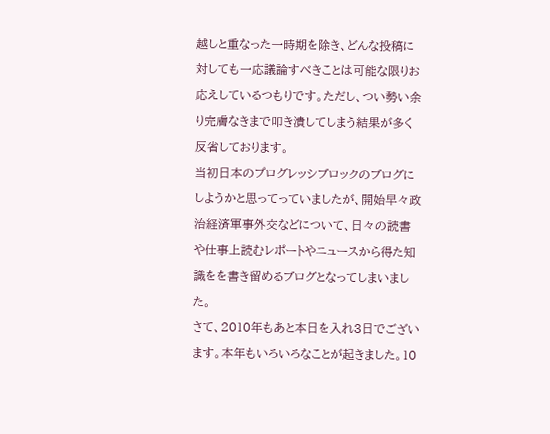越しと重なった一時期を除き、どんな投稿に対しても一応議論すべきことは可能な限りお応えしているつもりです。ただし、つい勢い余り完膚なきまで叩き潰してしまう結果が多く反省しております。
当初日本のプログレッシブロックのブログにしようかと思ってっていましたが、開始早々政治経済軍事外交などについて、日々の読書や仕事上読むレポートやニュースから得た知識をを書き留めるブログとなってしまいました。
さて、2010年もあと本日を入れ3日でございます。本年もいろいろなことが起きました。10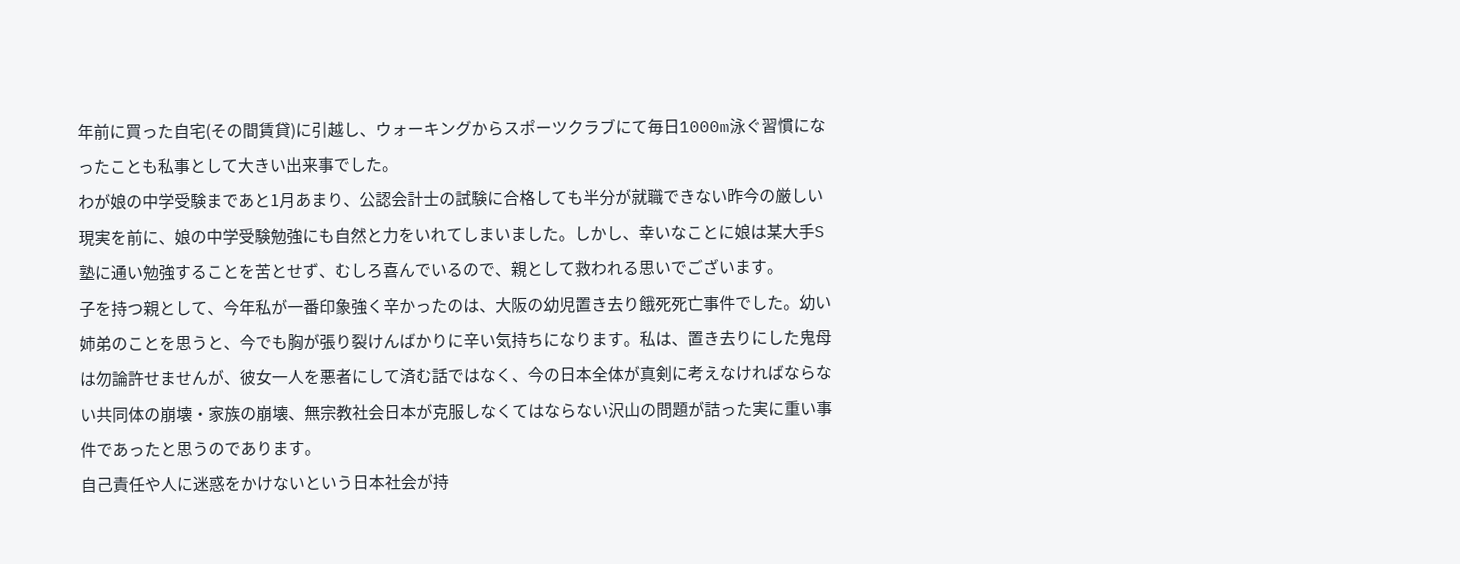年前に買った自宅(その間賃貸)に引越し、ウォーキングからスポーツクラブにて毎日1000m泳ぐ習慣になったことも私事として大きい出来事でした。
わが娘の中学受験まであと1月あまり、公認会計士の試験に合格しても半分が就職できない昨今の厳しい現実を前に、娘の中学受験勉強にも自然と力をいれてしまいました。しかし、幸いなことに娘は某大手S塾に通い勉強することを苦とせず、むしろ喜んでいるので、親として救われる思いでございます。
子を持つ親として、今年私が一番印象強く辛かったのは、大阪の幼児置き去り餓死死亡事件でした。幼い姉弟のことを思うと、今でも胸が張り裂けんばかりに辛い気持ちになります。私は、置き去りにした鬼母は勿論許せませんが、彼女一人を悪者にして済む話ではなく、今の日本全体が真剣に考えなければならない共同体の崩壊・家族の崩壊、無宗教社会日本が克服しなくてはならない沢山の問題が詰った実に重い事件であったと思うのであります。
自己責任や人に迷惑をかけないという日本社会が持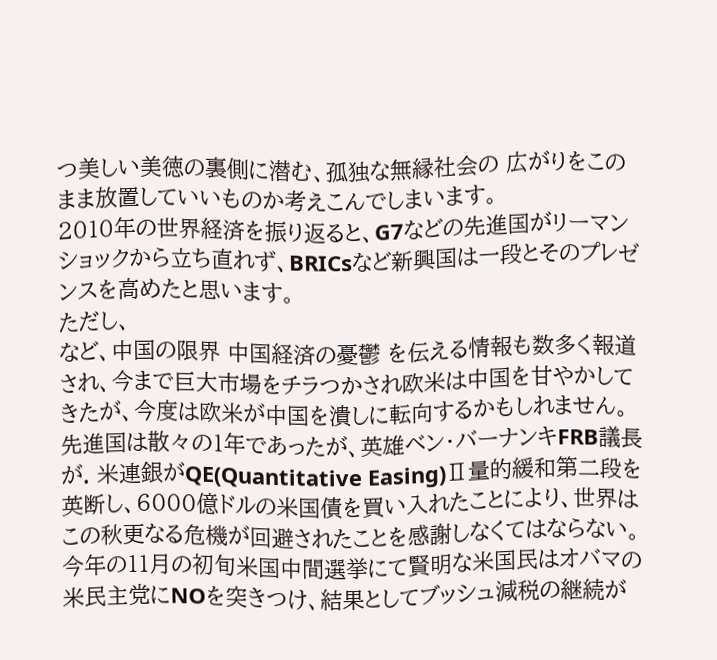つ美しい美徳の裏側に潜む、孤独な無縁社会の 広がりをこのまま放置していいものか考えこんでしまいます。
2010年の世界経済を振り返ると、G7などの先進国がリーマンショックから立ち直れず、BRICsなど新興国は一段とそのプレゼンスを高めたと思います。
ただし、
など、中国の限界 中国経済の憂鬱 を伝える情報も数多く報道され、今まで巨大市場をチラつかされ欧米は中国を甘やかしてきたが、今度は欧米が中国を潰しに転向するかもしれません。
先進国は散々の1年であったが、英雄ベン・バーナンキFRB議長が. 米連銀がQE(Quantitative Easing)Ⅱ量的緩和第二段を英断し、6000億ドルの米国債を買い入れたことにより、世界はこの秋更なる危機が回避されたことを感謝しなくてはならない。
今年の11月の初旬米国中間選挙にて賢明な米国民はオバマの米民主党にNOを突きつけ、結果としてブッシュ減税の継続が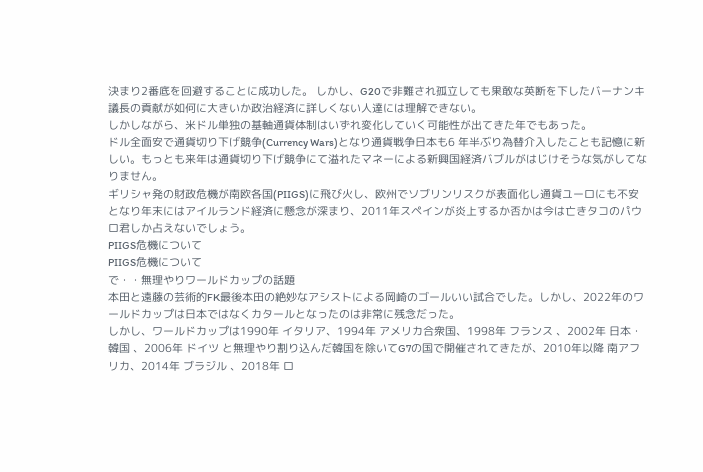決まり2番底を回避することに成功した。 しかし、G20で非難され孤立しても果敢な英断を下したバーナンキ議長の貢献が如何に大きいか政治経済に詳しくない人達には理解できない。
しかしながら、米ドル単独の基軸通貨体制はいずれ変化していく可能性が出てきた年でもあった。
ドル全面安で通貨切り下げ競争(Currency Wars)となり通貨戦争日本も6 年半ぶり為替介入したことも記憶に新しい。もっとも来年は通貨切り下げ競争にて溢れたマネーによる新興国経済バブルがはじけそうな気がしてなりません。
ギリシャ発の財政危機が南欧各国(PIIGS)に飛び火し、欧州でソブリンリスクが表面化し通貨ユーロにも不安となり年末にはアイルランド経済に懸念が深まり、2011年スペインが炎上するか否かは今は亡きタコのパウロ君しか占えないでしょう。
PIIGS危機について
PIIGS危機について
で・・無理やりワールドカップの話題
本田と遠藤の芸術的FK最後本田の絶妙なアシストによる岡崎のゴールいい試合でした。しかし、2022年のワールドカップは日本ではなくカタールとなったのは非常に残念だった。
しかし、ワールドカップは1990年 イタリア、1994年 アメリカ合衆国、1998年 フランス 、2002年 日本・韓国 、2006年 ドイツ と無理やり割り込んだ韓国を除いてG7の国で開催されてきたが、2010年以降 南アフリカ、2014年 ブラジル 、2018年 ロ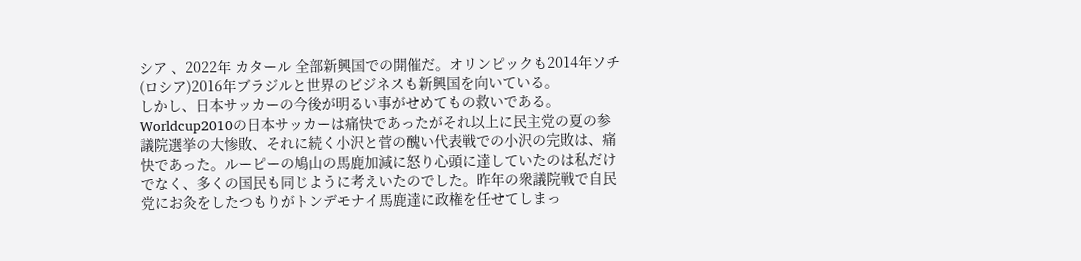シア 、2022年 カタール 全部新興国での開催だ。オリンピックも2014年ソチ(ロシア)2016年ブラジルと世界のビジネスも新興国を向いている。
しかし、日本サッカーの今後が明るい事がせめてもの救いである。
Worldcup2010の日本サッカーは痛快であったがそれ以上に民主党の夏の参議院選挙の大惨敗、それに続く小沢と菅の醜い代表戦での小沢の完敗は、痛快であった。ルーピーの鳩山の馬鹿加減に怒り心頭に達していたのは私だけでなく、多くの国民も同じように考えいたのでした。昨年の衆議院戦で自民党にお灸をしたつもりがトンデモナイ馬鹿達に政権を任せてしまっ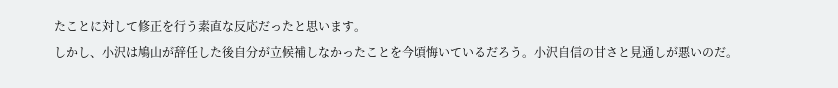たことに対して修正を行う素直な反応だったと思います。
しかし、小沢は鳩山が辞任した後自分が立候補しなかったことを今頃悔いているだろう。小沢自信の甘さと見通しが悪いのだ。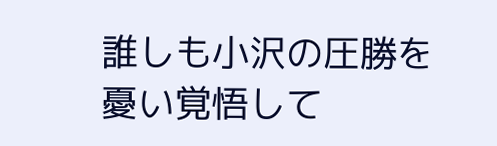誰しも小沢の圧勝を憂い覚悟して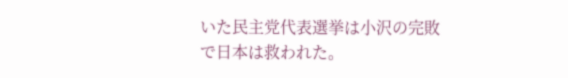いた民主党代表選挙は小沢の完敗で日本は救われた。